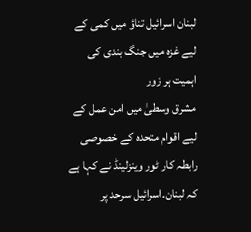لبنان اسرائیل تناؤ میں کمی کے لیے غزہ میں جنگ بندی کی اہمیت ہر زور
مشرق وسطیٰ میں امن عمل کے لیے اقوام متحدہ کے خصوصی رابطہ کار ٹور وینزلینڈ نے کہا ہے کہ لبنان۔اسرائیل سرحد پر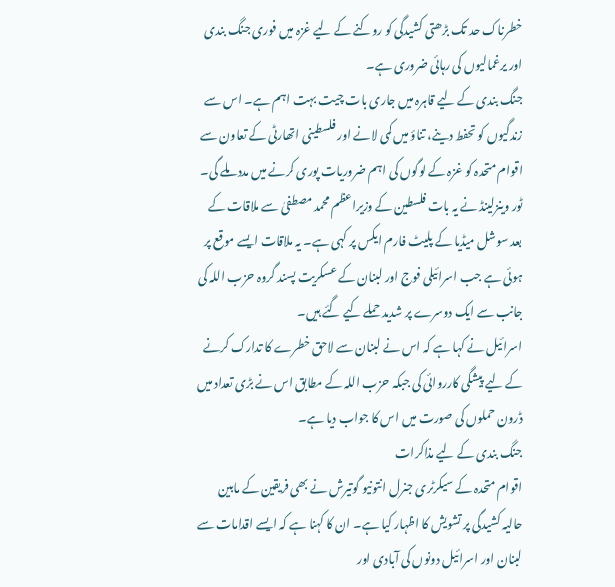خطرناک حد تک بڑھتی کشیدگی کو روکنے کے لیے غزہ میں فوری جنگ بندی اور یرغمالیوں کی رہائی ضروری ہے۔
جنگ بندی کے لیے قاہرہ میں جاری بات چیت بہت اہم ہے۔ اس سے زندگیوں کو تحفط دینے، تناؤ میں کمی لانے اور فلسطینی اتھارٹی کے تعاون سے اقوام متحدہ کو غزہ کے لوگوں کی اہم ضروریات پوری کرنے میں مدد ملے گی۔
ٹور وینزلینڈ نے یہ بات فلسطین کے وزیراعظم محمد مصطفیٰ سے ملاقات کے بعد سوشل میڈیا کے پلیٹ فارم ایکس پر کہی ہے۔ یہ ملاقات ایسے موقع پر ہوئی ہے جب اسرائیلی فوج اور لبنان کے عسکریت پسند گروہ حزب اللہ کی جانب سے ایک دوسرے پر شدید حملے کیے گئے ہیں۔
اسرائیل نے کہا ہے کہ اس نے لبنان سے لاحق خطرے کا تدارک کرنے کے لیے پیشگی کارروائی کی جبکہ حزب اللہ کے مطابق اس نے بڑی تعداد میں ڈرون حملوں کی صورت میں اس کا جواب دیا ہے۔
جنگ بندی کے لیے مذاکرات
اقوام متحدہ کے سیکرٹری جنرل انتونیو گوتیرش نے بھی فریقین کے مابین حالیہ کشیدگی پر تشویش کا اظہار کیا ہے۔ ان کا کہنا ہے کہ ایسے اقدامات سے لبنان اور اسرائیل دونوں کی آبادی اور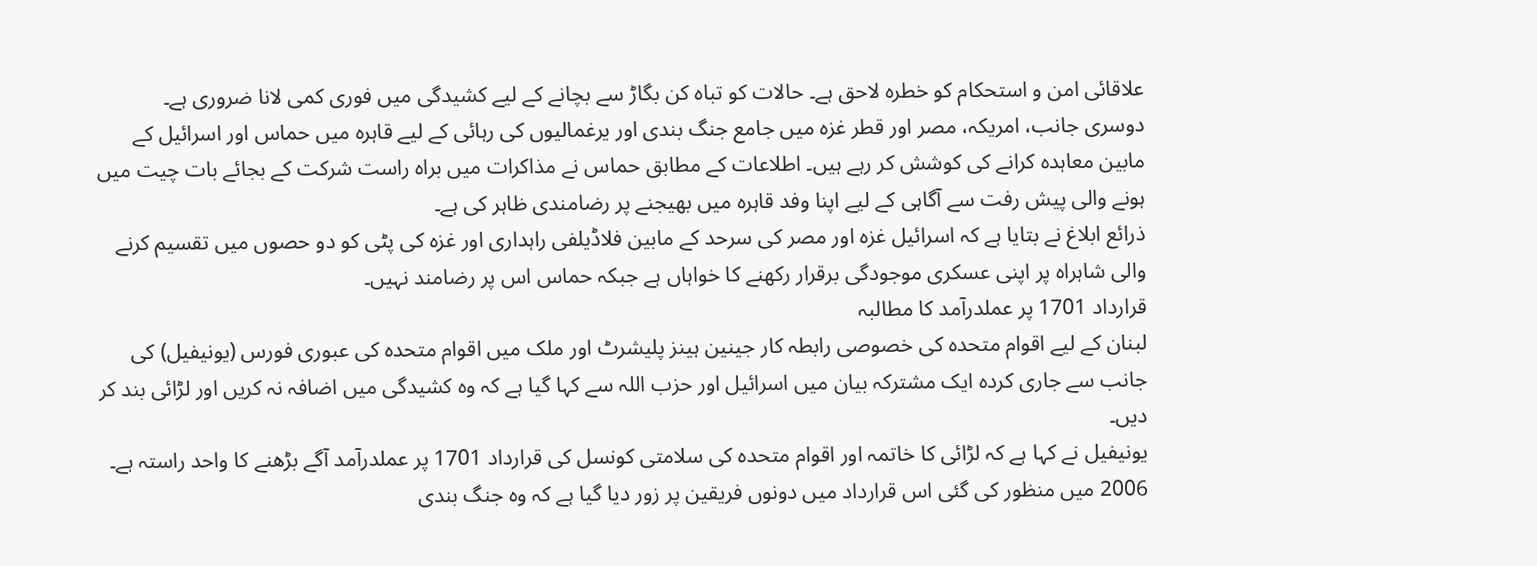علاقائی امن و استحکام کو خطرہ لاحق ہے۔ حالات کو تباہ کن بگاڑ سے بچانے کے لیے کشیدگی میں فوری کمی لانا ضروری ہے۔
دوسری جانب، امریکہ، مصر اور قطر غزہ میں جامع جنگ بندی اور یرغمالیوں کی رہائی کے لیے قاہرہ میں حماس اور اسرائیل کے مابین معاہدہ کرانے کی کوشش کر رہے ہیں۔ اطلاعات کے مطابق حماس نے مذاکرات میں براہ راست شرکت کے بجائے بات چیت میں ہونے والی پیش رفت سے آگاہی کے لیے اپنا وفد قاہرہ میں بھیجنے پر رضامندی ظاہر کی ہے۔
ذرائع ابلاغ نے بتایا ہے کہ اسرائیل غزہ اور مصر کی سرحد کے مابین فلاڈیلفی راہداری اور غزہ کی پٹی کو دو حصوں میں تقسیم کرنے والی شاہراہ پر اپنی عسکری موجودگی برقرار رکھنے کا خواہاں ہے جبکہ حماس اس پر رضامند نہیں۔
قرارداد 1701 پر عملدرآمد کا مطالبہ
لبنان کے لیے اقوام متحدہ کی خصوصی رابطہ کار جینین ہینز پلیشرٹ اور ملک میں اقوام متحدہ کی عبوری فورس (یونیفیل) کی جانب سے جاری کردہ ایک مشترکہ بیان میں اسرائیل اور حزب اللہ سے کہا گیا ہے کہ وہ کشیدگی میں اضافہ نہ کریں اور لڑائی بند کر دیں۔
یونیفیل نے کہا ہے کہ لڑائی کا خاتمہ اور اقوام متحدہ کی سلامتی کونسل کی قرارداد 1701 پر عملدرآمد آگے بڑھنے کا واحد راستہ ہے۔
2006 میں منظور کی گئی اس قرارداد میں دونوں فریقین پر زور دیا گیا ہے کہ وہ جنگ بندی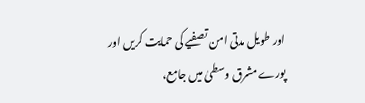اور طویل مدتی امن تصفیے کی حمایت کریں اور پورے مشرق وسطیٰ میں جامع،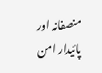منصفانہ اور پائیدار امن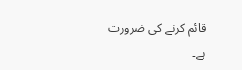قائم کرنے کی ضرورت ہے۔